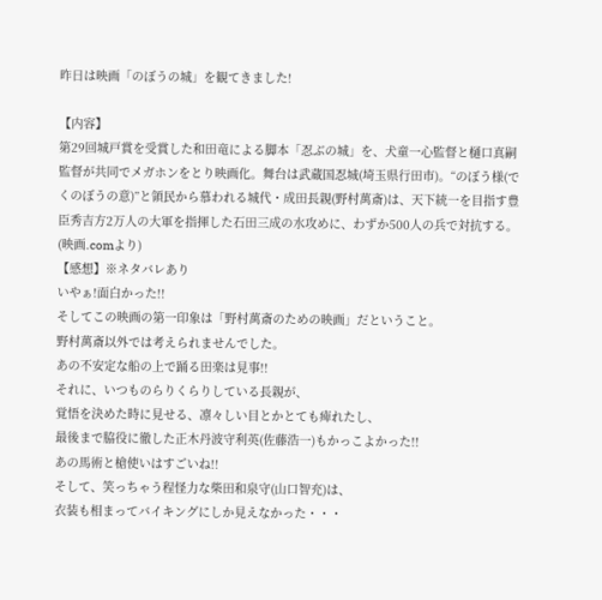昨日は映画「のぼうの城」を観てきました!

【内容】
第29回城戸賞を受賞した和田竜による脚本「忍ぶの城」を、犬童一心監督と樋口真嗣監督が共同でメガホンをとり映画化。舞台は武蔵国忍城(埼玉県行田市)。“のぼう様(でくのぼうの意)”と領民から慕われる城代・成田長親(野村萬斎)は、天下統一を目指す豊臣秀吉方2万人の大軍を指揮した石田三成の水攻めに、わずか500人の兵で対抗する。(映画.comより)
【感想】※ネタバレあり
いやぁ!面白かった!!
そしてこの映画の第一印象は「野村萬斎のための映画」だということ。
野村萬斎以外では考えられませんでした。
あの不安定な船の上で踊る田楽は見事!!
それに、いつものらりくらりしている長親が、
覚悟を決めた時に見せる、凛々しい目とかとても痺れたし、
最後まで脇役に徹した正木丹波守利英(佐藤浩一)もかっこよかった!!
あの馬術と槍使いはすごいね!!
そして、笑っちゃう程怪力な柴田和泉守(山口智充)は、
衣装も相まってバイキングにしか見えなかった・・・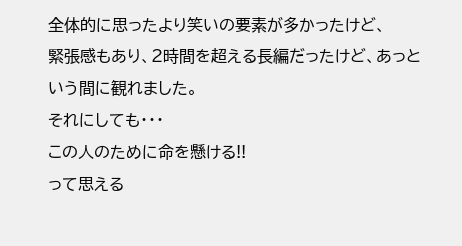全体的に思ったより笑いの要素が多かったけど、
緊張感もあり、2時間を超える長編だったけど、あっという間に観れました。
それにしても・・・
この人のために命を懸ける!!
って思える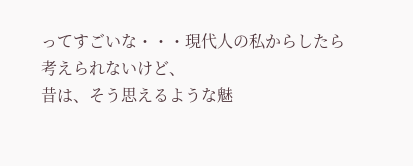ってすごいな・・・現代人の私からしたら考えられないけど、
昔は、そう思えるような魅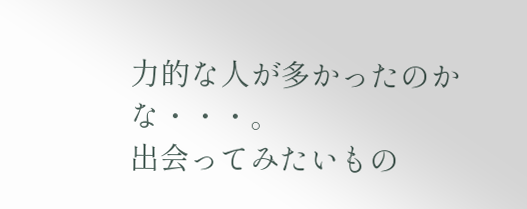力的な人が多かったのかな・・・。
出会ってみたいもの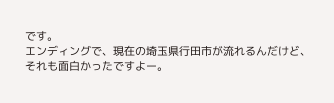です。
エンディングで、現在の埼玉県行田市が流れるんだけど、
それも面白かったですよー。